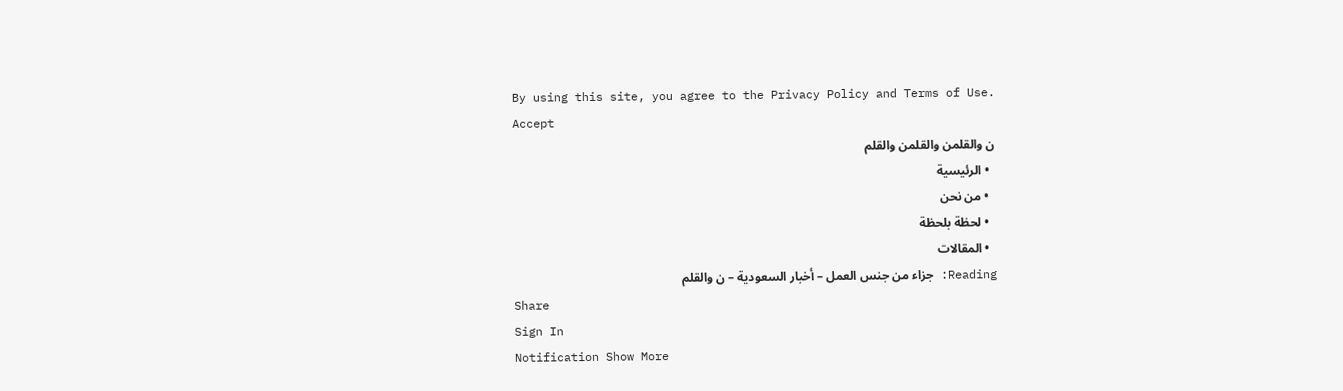By using this site, you agree to the Privacy Policy and Terms of Use.
Accept
ن والقلمن والقلمن والقلم
  • الرئيسية
  • من نحن
  • لحظة بلحظة
  • المقالات
Reading: جزاء من جنس العمل – أخبار السعودية – ن والقلم
Share
Sign In
Notification Show More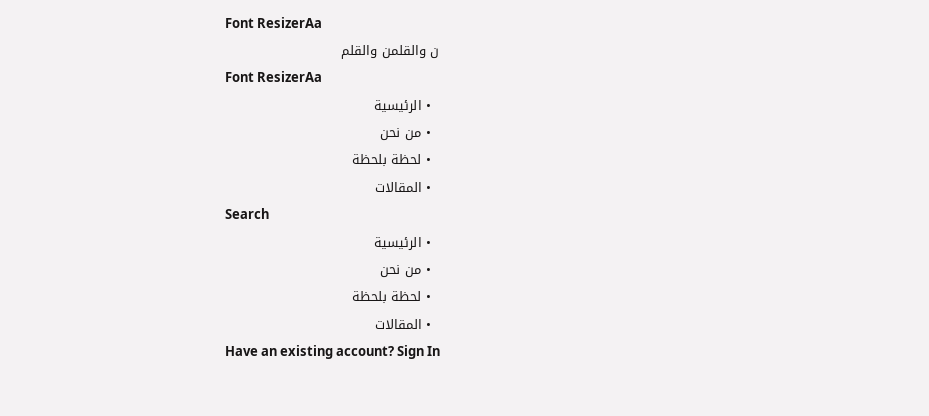Font ResizerAa
ن والقلمن والقلم
Font ResizerAa
  • الرئيسية
  • من نحن
  • لحظة بلحظة
  • المقالات
Search
  • الرئيسية
  • من نحن
  • لحظة بلحظة
  • المقالات
Have an existing account? Sign In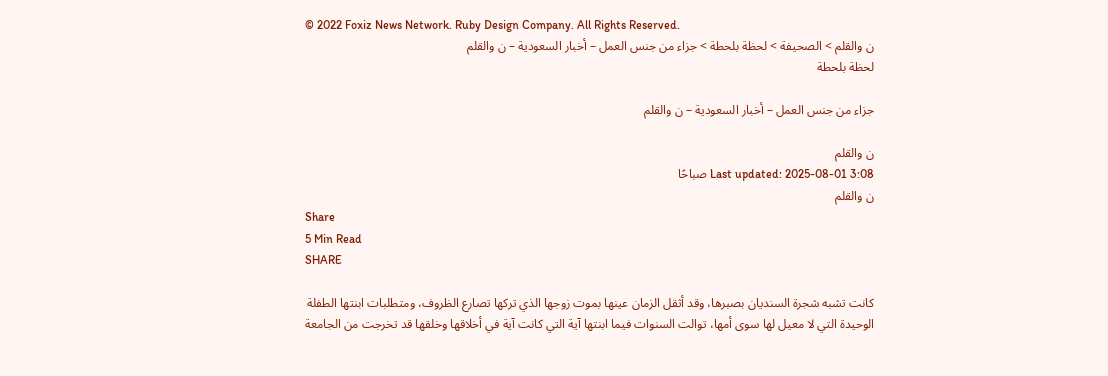© 2022 Foxiz News Network. Ruby Design Company. All Rights Reserved.
ن والقلم > الصحيفة > لحظة بلحطة > جزاء من جنس العمل – أخبار السعودية – ن والقلم
لحظة بلحطة

جزاء من جنس العمل – أخبار السعودية – ن والقلم

ن والقلم
Last updated: 2025-08-01 3:08 صباحًا
ن والقلم
Share
5 Min Read
SHARE

كانت تشبه شجرة السنديان بصبرها، وقد أثقل الزمان عينها بموت زوجها الذي تركها تصارع الظروف، ومتطلبات ابنتها الطفلة الوحيدة التي لا معيل لها سوى أمها، توالت السنوات فيما ابنتها آية التي كانت آية في أخلاقها وخلقها قد تخرجت من الجامعة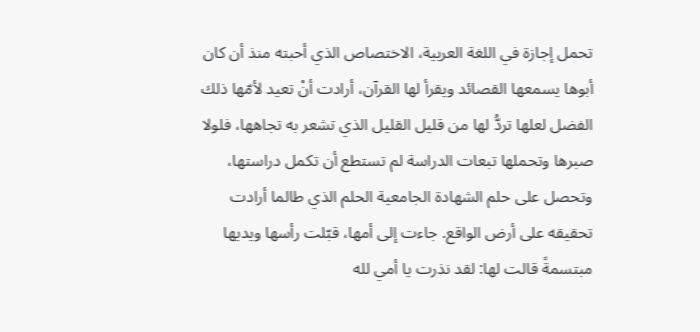تحمل إجازة في اللغة العربية، الاختصاص الذي أحبته منذ أن كان أبوها يسمعها القصائد ويقرأ لها القرآن، أرادت أنْ تعيد لأمّها ذلك الفضل لعلها تردُّ لها من قليل القليل الذي تشعر به تجاهها، فلولا صبرها وتحملها تبعات الدراسة لم تستطع أن تكمل دراستها، وتحصل على حلم الشهادة الجامعية الحلم الذي طالما أرادت تحقيقه على أرض الواقع. جاءت إلى أمها، قبّلت رأسها ويديها مبتسمةً قالت لها: لقد نذرت يا أمي لله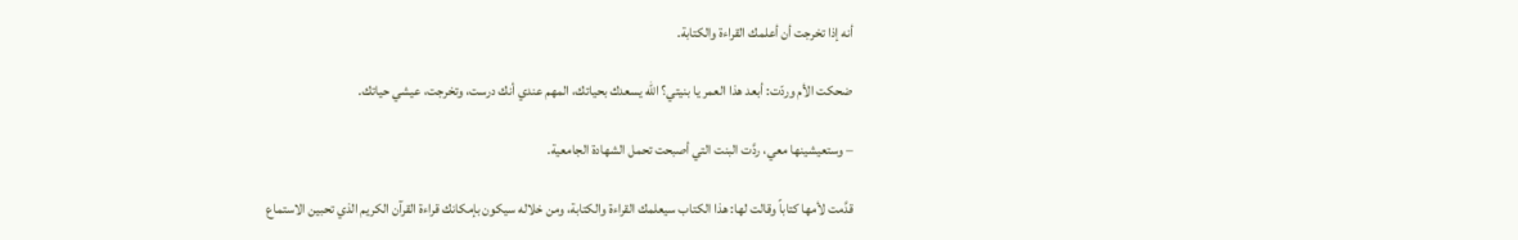أنه إذا تخرجت أن أعلمك القراءة والكتابة.

ضحكت الأم وردّت: أبعد هذا العمر يا بنيتي؟ الله يسعدك بحياتك، المهم عندي أنك درست، وتخرجت، عيشي حياتك.

– وستعيشينها معي، ردَّت البنت التي أصبحت تحمل الشهادة الجامعية.

قدَّمت لأمها كتاباً وقالت لها: هذا الكتاب سيعلمك القراءة والكتابة، ومن خلاله سيكون بإمكانك قراءة القرآن الكريم الذي تحبين الاستماع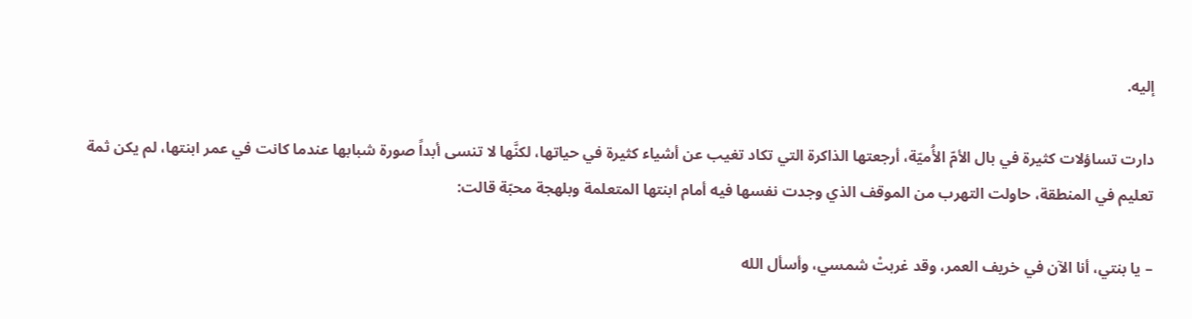إليه.

دارت تساؤلات كثيرة في بال الأمّ الأُميّة، أرجعتها الذاكرة التي تكاد تغيب عن أشياء كثيرة في حياتها، لكنَّها لا تنسى أبداً صورة شبابها عندما كانت في عمر ابنتها، لم يكن ثمة تعليم في المنطقة، حاولت التهرب من الموقف الذي وجدت نفسها فيه أمام ابنتها المتعلمة وبلهجة محبّة قالت:

– يا بنتي، أنا الآن في خريف العمر، وقد غربتْ شمسي، وأسأل الله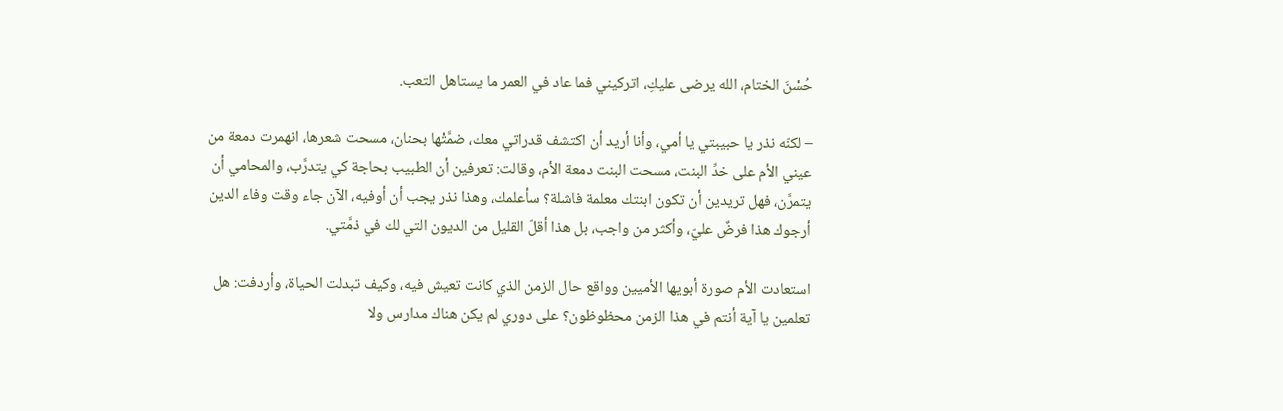حُسْنَ الختام، الله يرضى عليكِ، اتركيني فما عاد في العمر ما يستاهل التعب.

– لكنّه نذر يا حبيبتي يا أمي، وأنا أريد أن اكتشف قدراتي معك، ضمَّتْها بحنان، مسحت شعرها، انهمرت دمعة من عيني الأم على خدِّ البنت، مسحت البنت دمعة الأم، وقالت: تعرفين أن الطبيب بحاجة كي يتدرَّب، والمحامي أن يتمرَّن، فهل تريدين أن تكون ابنتك معلمة فاشلة؟ سأعلمك، وهذا نذر يجب أن أوفيه، الآن جاء وقت وفاء الدين أرجوك هذا فرضٌ عليّ، وأكثر من واجب، بل هذا أقلّ القليل من الديون التي لك في ذمَّتي.

استعادت الأم صورة أبويها الأميين وواقع حال الزمن الذي كانت تعيش فيه، وكيف تبدلت الحياة، وأردفت: هل تعلمين يا آية أنتم في هذا الزمن محظوظون؟ على دوري لم يكن هناك مدارس ولا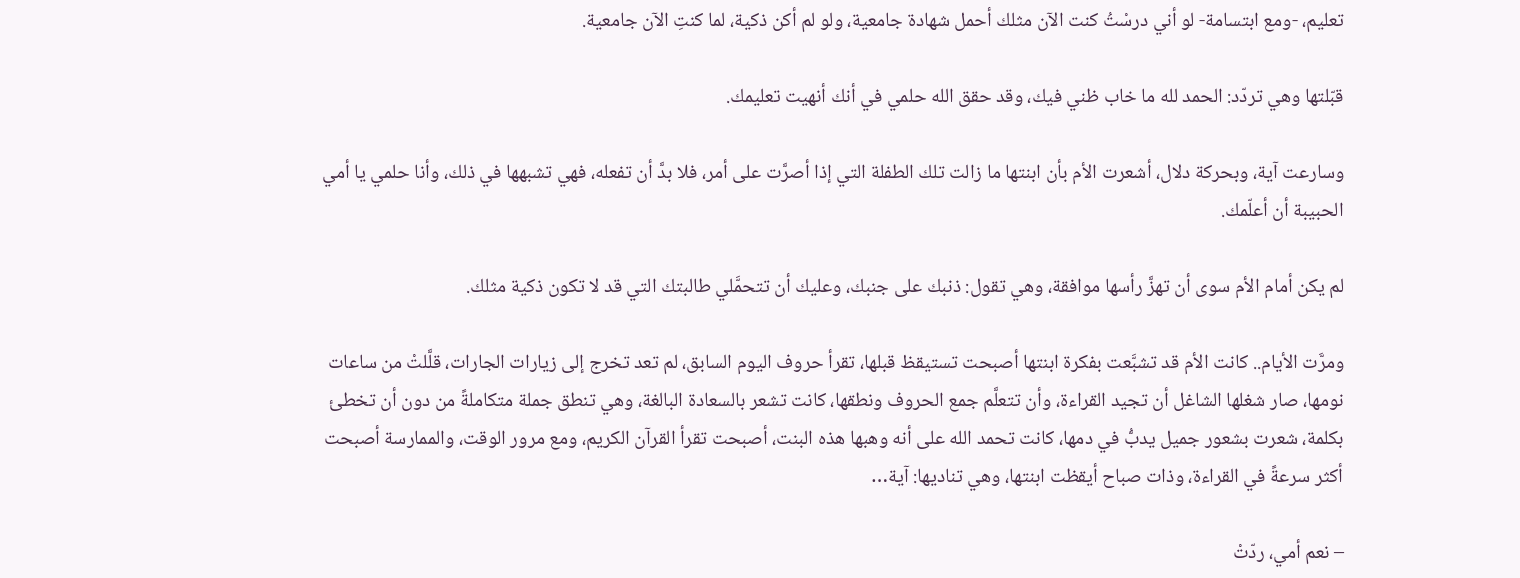تعليم، -ومع ابتسامة- لو أني درسْتُ كنت الآن مثلك أحمل شهادة جامعية، ولو لم أكن ذكية، لما كنتِ الآن جامعية.

قبّلتها وهي تردّد: الحمد لله ما خاب ظني فيك، وقد حقق الله حلمي في أنك أنهيت تعليمك.

وسارعت آية، وبحركة دلال، أشعرت الأم بأن ابنتها ما زالت تلك الطفلة التي إذا أصرَّت على أمر، فلا بدَّ أن تفعله، فهي تشبهها في ذلك، وأنا حلمي يا أمي الحبيبة أن أعلّمك.

لم يكن أمام الأم سوى أن تهزَّ رأسها موافقة، وهي تقول: ذنبك على جنبك، وعليك أن تتحمَّلي طالبتك التي قد لا تكون ذكية مثلك.

ومرَّت الأيام.. كانت الأم قد تشبَّعت بفكرة ابنتها أصبحت تستيقظ قبلها، تقرأ حروف اليوم السابق، لم تعد تخرج إلى زيارات الجارات، قلَّلتْ من ساعات نومها، صار شغلها الشاغل أن تجيد القراءة، وأن تتعلَّم جمع الحروف ونطقها، كانت تشعر بالسعادة البالغة، وهي تنطق جملة متكاملةً من دون أن تخطئ بكلمة، شعرت بشعور جميل يدبُّ في دمها، كانت تحمد الله على أنه وهبها هذه البنت، أصبحت تقرأ القرآن الكريم، ومع مرور الوقت، والممارسة أصبحت أكثر سرعةً في القراءة، وذات صباح أيقظت ابنتها، وهي تناديها: آية…

– نعم أمي، ردّتْ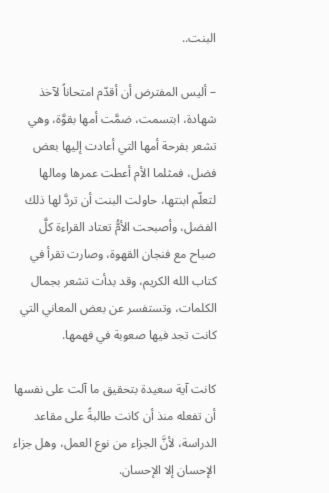البنت..

– أليس المفترض أن أقدّم امتحاناً لآخذ شهادة، ابتسمت، ضمَّت أمها بقوَّة، وهي تشعر بفرحة أمها التي أعادت إليها بعض فضل، فمثلما الأم أعطت عمرها ومالها لتعلّم ابنتها، حاولت البنت أن تردَّ لها ذلك الفضل، وأصبحت الأمُّ تعتاد القراءة كلَّ صباح مع فنجان القهوة، وصارت تقرأ في كتاب الله الكريم، وقد بدأت تشعر بجمال الكلمات، وتستفسر عن بعض المعاني التي كانت تجد فيها صعوبة في فهمها.

كانت آية سعيدة بتحقيق ما آلت على نفسها أن تفعله منذ أن كانت طالبةً على مقاعد الدراسة، لأنَّ الجزاء من نوع العمل، وهل جزاء الإحسان إلا الإحسان.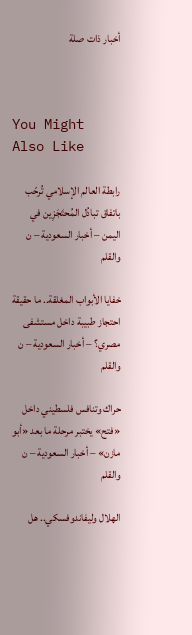أخبار ذات صلة



You Might Also Like

رابطة العالم الإسلامي تُرحّب باتفاق تبادُل المُحتَجَزِين في اليمن – أخبار السعودية – ن والقلم

خفايا الأبواب المغلقة.. ما حقيقة احتجاز طبيبة داخل مستشفى مصري؟ – أخبار السعودية – ن والقلم

حراك وتنافس فلسطيني داخل «فتح» يختبر مرحلة ما بعد «أبو مازن» – أخبار السعودية – ن والقلم

الهلال وليفاندوفسكي.. هل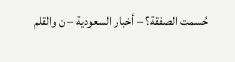حُسمت الصفقة؟ – أخبار السعودية – ن والقلم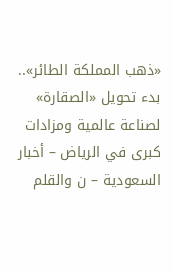«ذهب المملكة الطائر».. بدء تحويل «الصقارة» لصناعة عالمية ومزادات كبرى في الرياض – أخبار السعودية – ن والقلم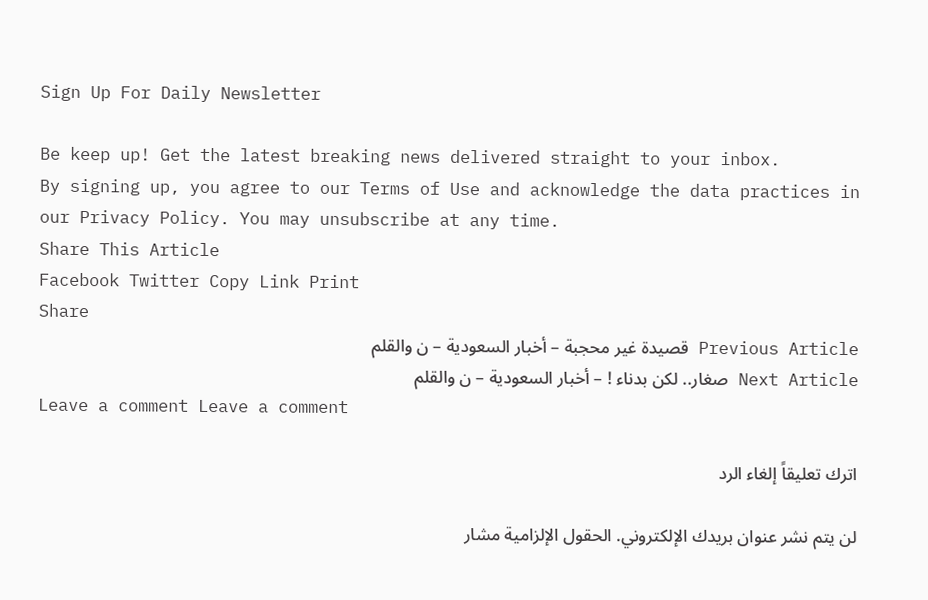Sign Up For Daily Newsletter

Be keep up! Get the latest breaking news delivered straight to your inbox.
By signing up, you agree to our Terms of Use and acknowledge the data practices in our Privacy Policy. You may unsubscribe at any time.
Share This Article
Facebook Twitter Copy Link Print
Share
Previous Article قصيدة غير محجبة – أخبار السعودية – ن والقلم
Next Article صغار.. لكن بدناء ! – أخبار السعودية – ن والقلم
Leave a comment Leave a comment

اترك تعليقاً إلغاء الرد

لن يتم نشر عنوان بريدك الإلكتروني. الحقول الإلزامية مشار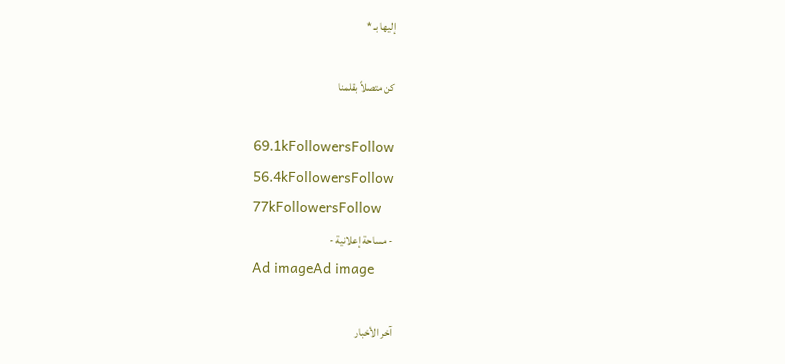إليها بـ *

كن متصلاً بقلمنا

69.1kFollowersFollow
56.4kFollowersFollow
77kFollowersFollow
- مساحة إعلانية -
Ad imageAd image

آخر الأخبار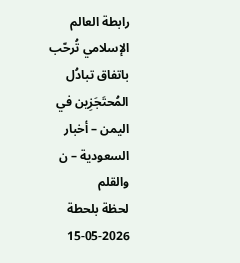رابطة العالم الإسلامي تُرحّب باتفاق تبادُل المُحتَجَزِين في اليمن – أخبار السعودية – ن والقلم
لحظة بلحطة 2026-05-15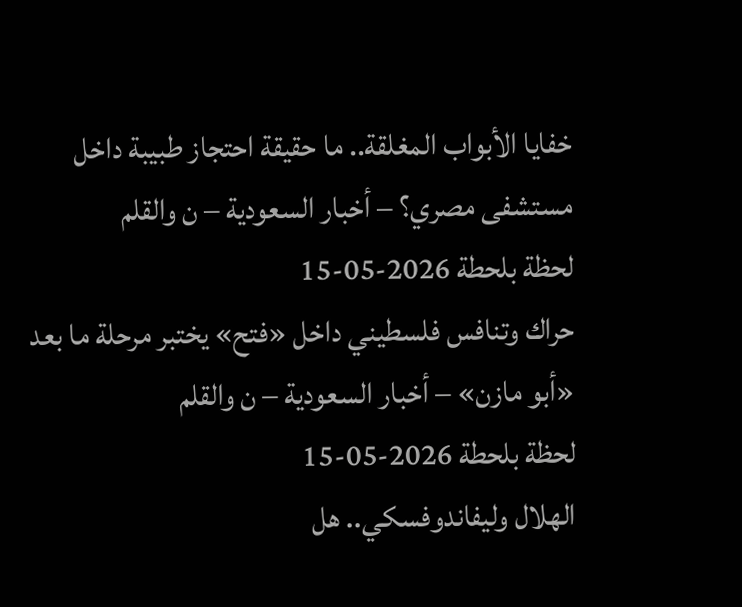خفايا الأبواب المغلقة.. ما حقيقة احتجاز طبيبة داخل مستشفى مصري؟ – أخبار السعودية – ن والقلم
لحظة بلحطة 2026-05-15
حراك وتنافس فلسطيني داخل «فتح» يختبر مرحلة ما بعد «أبو مازن» – أخبار السعودية – ن والقلم
لحظة بلحطة 2026-05-15
الهلال وليفاندوفسكي.. هل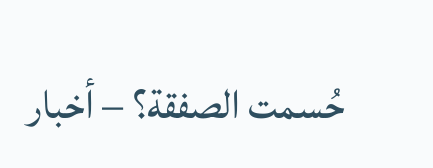حُسمت الصفقة؟ – أخبار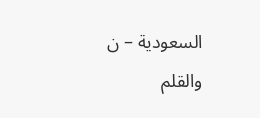السعودية – ن والقلم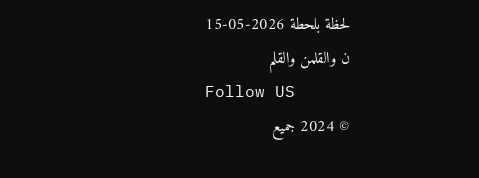لحظة بلحطة 2026-05-15
ن والقلمن والقلم
Follow US
© 2024 جميع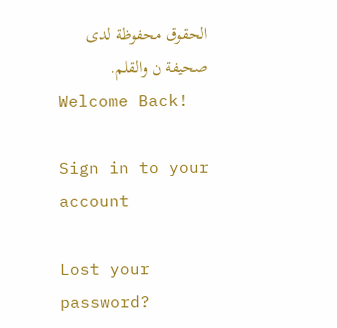الحقوق محفوظة لدى صحيفة ن والقلم.
Welcome Back!

Sign in to your account

Lost your password?